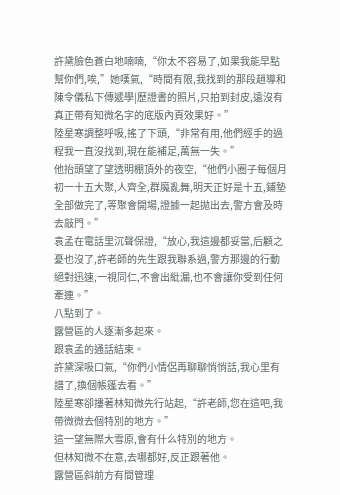許黛臉色蒼白地喃喃,“你太不容易了,如果我能早點幫你們,唉,”她嘆氣,“時間有限,我找到的那段趙導和陳令儀私下傳遞學|歷證書的照片,只拍到封皮,遠沒有真正帶有知微名字的底版內頁效果好。”
陸星寒調整呼吸,搖了下頭,“非常有用,他們經手的過程我一直沒找到,現在能補足,萬無一失。”
他抬頭望了望透明棚頂外的夜空,“他們小圈子每個月初一十五大聚,人齊全,群魔亂舞,明天正好是十五,鋪墊全部做完了,等聚會開場,證據一起拋出去,警方會及時去敲門。”
袁孟在電話里沉聲保證,“放心,我這邊都妥當,后顧之憂也沒了,許老師的先生跟我聯系過,警方那邊的行動絕對迅速,一視同仁,不會出紕漏,也不會讓你受到任何牽連。”
八點到了。
露營區的人逐漸多起來。
跟袁孟的通話結束。
許黛深吸口氣,“你們小情侶再聊聊悄悄話,我心里有譜了,換個帳篷去看。”
陸星寒卻摟著林知微先行站起,“許老師,您在這吧,我帶微微去個特別的地方。”
這一望無際大雪原,會有什么特別的地方。
但林知微不在意,去哪都好,反正跟著他。
露營區斜前方有間管理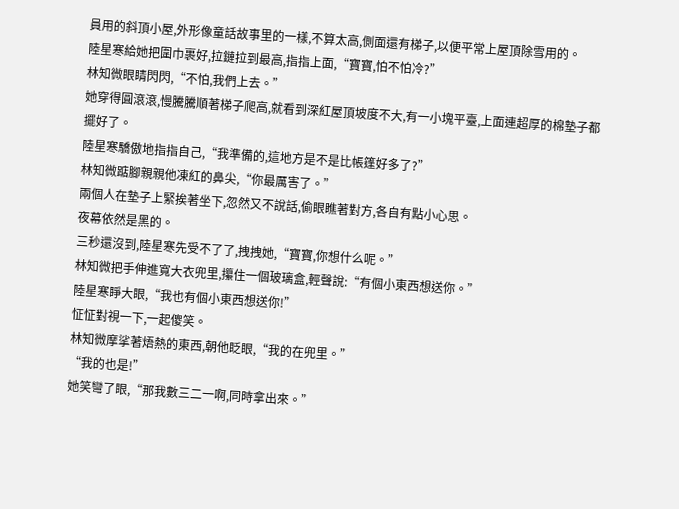員用的斜頂小屋,外形像童話故事里的一樣,不算太高,側面還有梯子,以便平常上屋頂除雪用的。
陸星寒給她把圍巾裹好,拉鏈拉到最高,指指上面,“寶寶,怕不怕冷?”
林知微眼睛閃閃,“不怕,我們上去。”
她穿得圓滾滾,慢騰騰順著梯子爬高,就看到深紅屋頂坡度不大,有一小塊平臺,上面連超厚的棉墊子都擺好了。
陸星寒驕傲地指指自己,“我準備的,這地方是不是比帳篷好多了?”
林知微踮腳親親他凍紅的鼻尖,“你最厲害了。”
兩個人在墊子上緊挨著坐下,忽然又不說話,偷眼瞧著對方,各自有點小心思。
夜幕依然是黑的。
三秒還沒到,陸星寒先受不了了,拽拽她,“寶寶,你想什么呢。”
林知微把手伸進寬大衣兜里,攥住一個玻璃盒,輕聲說:“有個小東西想送你。”
陸星寒睜大眼,“我也有個小東西想送你!”
怔怔對視一下,一起傻笑。
林知微摩挲著焐熱的東西,朝他眨眼,“我的在兜里。”
“我的也是!”
她笑彎了眼,“那我數三二一啊,同時拿出來。”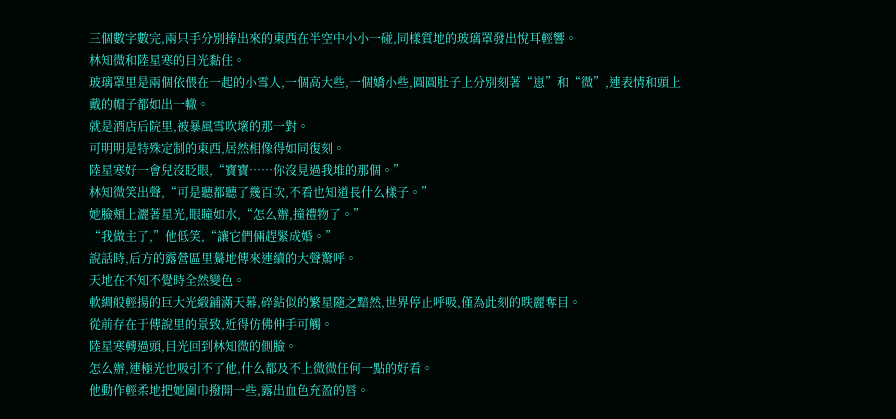三個數字數完,兩只手分別捧出來的東西在半空中小小一碰,同樣質地的玻璃罩發出悅耳輕響。
林知微和陸星寒的目光黏住。
玻璃罩里是兩個依偎在一起的小雪人,一個高大些,一個嬌小些,圓圓肚子上分別刻著“崽”和“微”,連表情和頭上戴的帽子都如出一轍。
就是酒店后院里,被暴風雪吹壞的那一對。
可明明是特殊定制的東西,居然相像得如同復刻。
陸星寒好一會兒沒眨眼,“寶寶……你沒見過我堆的那個。”
林知微笑出聲,“可是聽都聽了幾百次,不看也知道長什么樣子。”
她臉頰上灑著星光,眼瞳如水,“怎么辦,撞禮物了。”
“我做主了,”他低笑,“讓它們倆趕緊成婚。”
說話時,后方的露營區里驀地傳來連續的大聲驚呼。
天地在不知不覺時全然變色。
軟綢般輕揚的巨大光緞鋪滿天幕,碎鉆似的繁星隨之黯然,世界停止呼吸,僅為此刻的昳麗奪目。
從前存在于傳說里的景致,近得仿佛伸手可觸。
陸星寒轉過頭,目光回到林知微的側臉。
怎么辦,連極光也吸引不了他,什么都及不上微微任何一點的好看。
他動作輕柔地把她圍巾撥開一些,露出血色充盈的唇。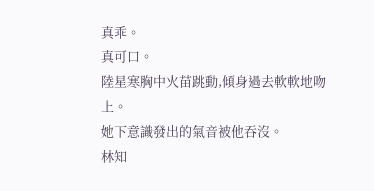真乖。
真可口。
陸星寒胸中火苗跳動,傾身過去軟軟地吻上。
她下意識發出的氣音被他吞沒。
林知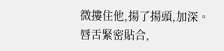微摟住他,揚了揚頭,加深。
唇舌緊密貼合,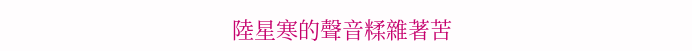陸星寒的聲音糅雜著苦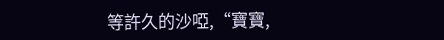等許久的沙啞,“寶寶,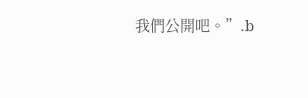我們公開吧。”.b